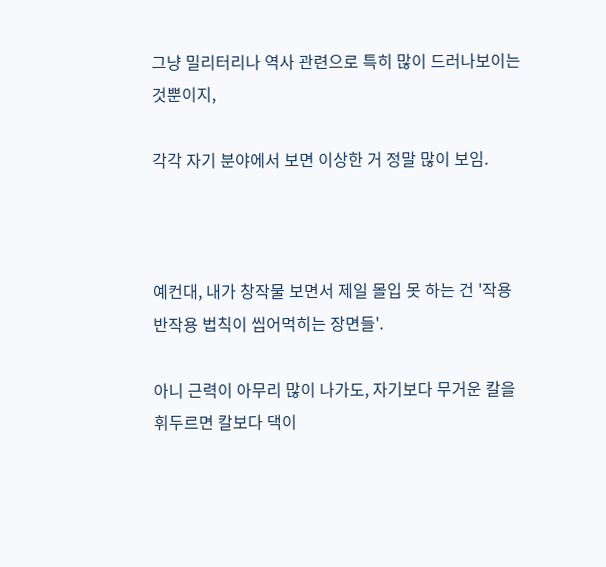그냥 밀리터리나 역사 관련으로 특히 많이 드러나보이는 것뿐이지,

각각 자기 분야에서 보면 이상한 거 정말 많이 보임.



예컨대, 내가 창작물 보면서 제일 몰입 못 하는 건 '작용 반작용 법칙이 씹어먹히는 장면들'.

아니 근력이 아무리 많이 나가도, 자기보다 무거운 칼을 휘두르면 칼보다 댁이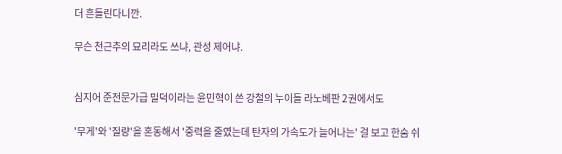더 흔들린다니깐.

무슨 천근추의 묘리라도 쓰냐, 관성 제어냐.


심지어 준전문가급 밀덕이라는 윤민혁이 쓴 강철의 누이들 라노베판 2권에서도

'무게'와 '질량'을 혼동해서 '중력을 줄였는데 탄자의 가속도가 늘어나는' 걸 보고 한숨 쉬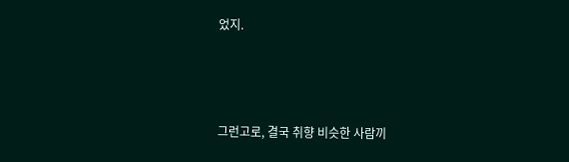었지.



그런고로, 결국 취향 비슷한 사람끼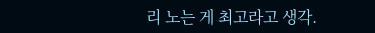리 노는 게 최고라고 생각.